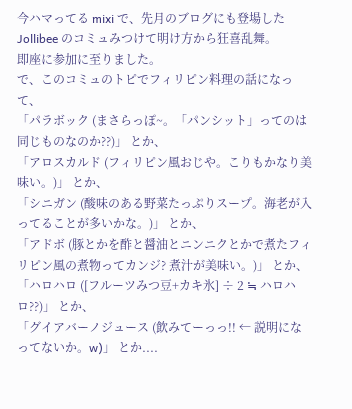今ハマってる mixi で、先月のブログにも登場した Jollibee のコミュみつけて明け方から狂喜乱舞。
即座に参加に至りました。
で、このコミュのトピでフィリピン料理の話になって、
「パラボック (まさらっぽ~。「パンシット」ってのは同じものなのか??)」 とか、
「アロスカルド (フィリピン風おじや。こりもかなり美味い。)」 とか、
「シニガン (酸味のある野菜たっぷりスープ。海老が入ってることが多いかな。)」 とか、
「アドボ (豚とかを酢と醤油とニンニクとかで煮たフィリピン風の煮物ってカンジ? 煮汁が美味い。)」 とか、
「ハロハロ ([フルーツみつ豆+カキ氷] ÷ 2 ≒ ハロハロ??)」 とか、
「グイアバーノジュース (飲みてーっっ!! ← 説明になってないか。w)」 とか....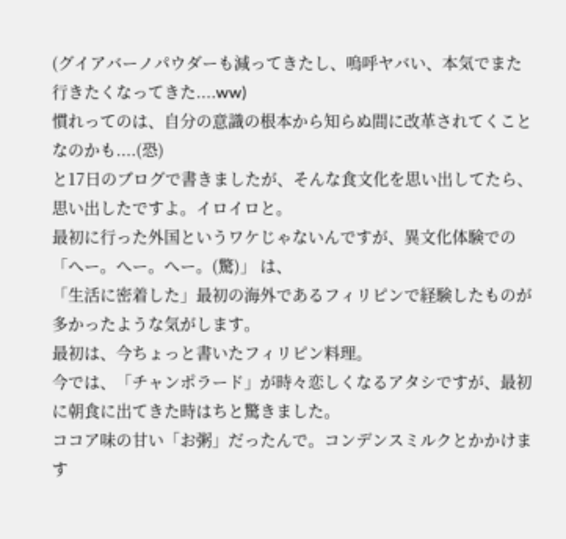(グイアバーノパウダーも減ってきたし、嗚呼ヤバい、本気でまた行きたくなってきた....ww)
慣れってのは、自分の意識の根本から知らぬ間に改革されてくことなのかも....(恐)
と17日のブログで書きましたが、そんな食文化を思い出してたら、思い出したですよ。イロイロと。
最初に行った外国というワケじゃないんですが、異文化体験での 「へー。へー。へー。(驚)」 は、
「生活に密着した」最初の海外であるフィリピンで経験したものが多かったような気がします。
最初は、今ちょっと書いたフィリピン料理。
今では、「チャンポラード」が時々恋しくなるアタシですが、最初に朝食に出てきた時はちと驚きました。
ココア味の甘い「お粥」だったんで。コンデンスミルクとかかけます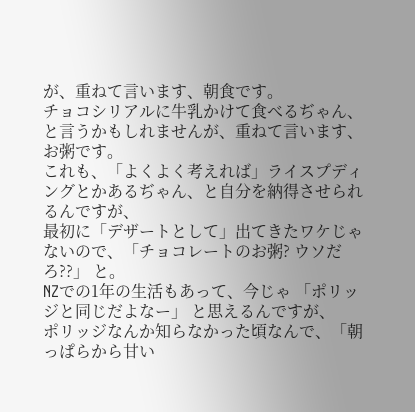が、重ねて言います、朝食です。
チョコシリアルに牛乳かけて食べるぢゃん、と言うかもしれませんが、重ねて言います、お粥です。
これも、「よくよく考えれば」ライスプディングとかあるぢゃん、と自分を納得させられるんですが、
最初に「デザートとして」出てきたワケじゃないので、「チョコレートのお粥? ウソだろ??」 と。
NZでの1年の生活もあって、今じゃ 「ポリッジと同じだよなー」 と思えるんですが、
ポリッジなんか知らなかった頃なんで、「朝っぱらから甘い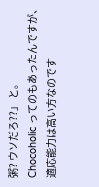粥? ウソだろ??」 と。
Chocoholic ってのもあったんですが、適応能力は高い方なのです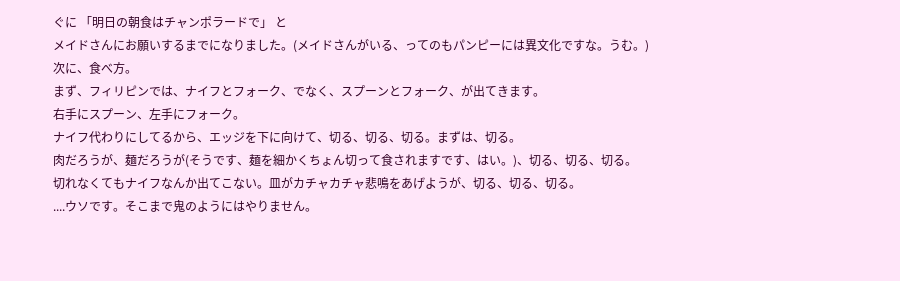ぐに 「明日の朝食はチャンポラードで」 と
メイドさんにお願いするまでになりました。(メイドさんがいる、ってのもパンピーには異文化ですな。うむ。)
次に、食べ方。
まず、フィリピンでは、ナイフとフォーク、でなく、スプーンとフォーク、が出てきます。
右手にスプーン、左手にフォーク。
ナイフ代わりにしてるから、エッジを下に向けて、切る、切る、切る。まずは、切る。
肉だろうが、麺だろうが(そうです、麺を細かくちょん切って食されますです、はい。)、切る、切る、切る。
切れなくてもナイフなんか出てこない。皿がカチャカチャ悲鳴をあげようが、切る、切る、切る。
....ウソです。そこまで鬼のようにはやりません。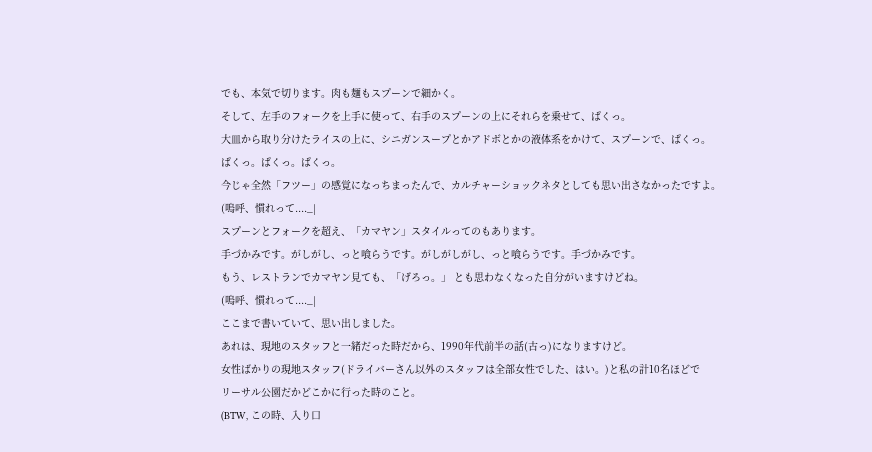でも、本気で切ります。肉も麺もスプーンで細かく。
そして、左手のフォークを上手に使って、右手のスプーンの上にそれらを乗せて、ぱくっ。
大皿から取り分けたライスの上に、シニガンスープとかアドボとかの液体系をかけて、スプーンで、ぱくっ。
ぱくっ。ぱくっ。ぱくっ。
今じゃ全然「フツー」の感覚になっちまったんで、カルチャーショックネタとしても思い出さなかったですよ。
(嗚呼、慣れって...._|
スプーンとフォークを超え、「カマヤン」スタイルってのもあります。
手づかみです。がしがし、っと喰らうです。がしがしがし、っと喰らうです。手づかみです。
もう、レストランでカマヤン見ても、「げろっ。」 とも思わなくなった自分がいますけどね。
(嗚呼、慣れって...._|
ここまで書いていて、思い出しました。
あれは、現地のスタッフと一緒だった時だから、1990年代前半の話(古っ)になりますけど。
女性ばかりの現地スタッフ(ドライバーさん以外のスタッフは全部女性でした、はい。)と私の計10名ほどで
リーサル公園だかどこかに行った時のこと。
(BTW, この時、入り口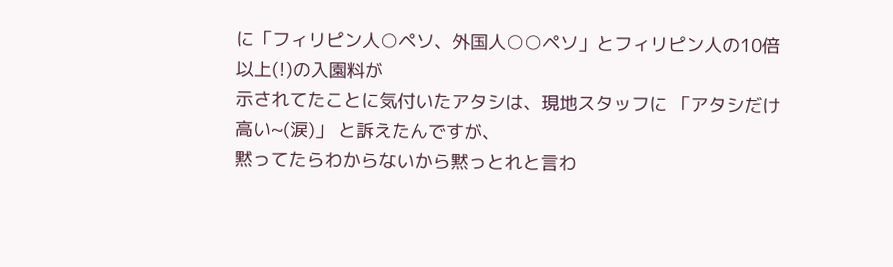に「フィリピン人○ペソ、外国人○○ペソ」とフィリピン人の10倍以上(!)の入園料が
示されてたことに気付いたアタシは、現地スタッフに 「アタシだけ高い~(涙)」 と訴えたんですが、
黙ってたらわからないから黙っとれと言わ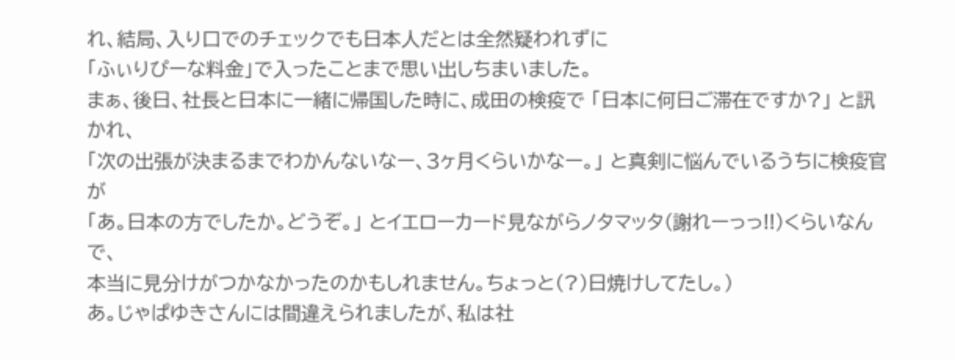れ、結局、入り口でのチェックでも日本人だとは全然疑われずに
「ふぃりぴーな料金」で入ったことまで思い出しちまいました。
まぁ、後日、社長と日本に一緒に帰国した時に、成田の検疫で 「日本に何日ご滞在ですか?」 と訊かれ、
「次の出張が決まるまでわかんないなー、3ヶ月くらいかなー。」 と真剣に悩んでいるうちに検疫官が
「あ。日本の方でしたか。どうぞ。」 とイエローカード見ながらノタマッタ(謝れーっっ!!)くらいなんで、
本当に見分けがつかなかったのかもしれません。ちょっと(?)日焼けしてたし。)
あ。じゃぱゆきさんには間違えられましたが、私は社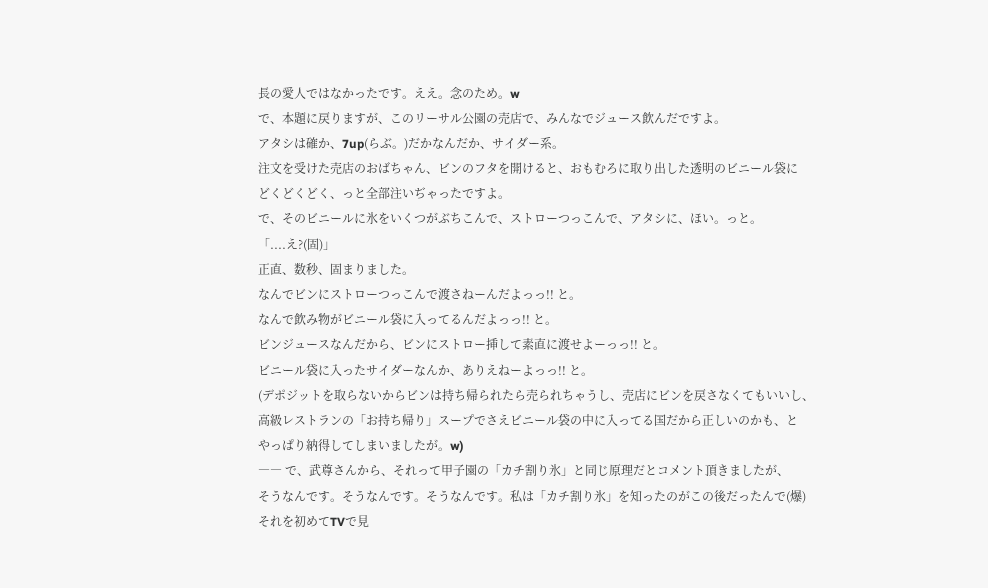長の愛人ではなかったです。ええ。念のため。w
で、本題に戻りますが、このリーサル公園の売店で、みんなでジュース飲んだですよ。
アタシは確か、7up(らぶ。)だかなんだか、サイダー系。
注文を受けた売店のおばちゃん、ビンのフタを開けると、おもむろに取り出した透明のビニール袋に
どくどくどく、っと全部注いぢゃったですよ。
で、そのビニールに氷をいくつがぶちこんで、ストローつっこんで、アタシに、ほい。っと。
「....え?(固)」
正直、数秒、固まりました。
なんでビンにストローつっこんで渡さねーんだよっっ!! と。
なんで飲み物がビニール袋に入ってるんだよっっ!! と。
ビンジュースなんだから、ビンにストロー挿して素直に渡せよーっっ!! と。
ビニール袋に入ったサイダーなんか、ありえねーよっっ!! と。
(デポジットを取らないからビンは持ち帰られたら売られちゃうし、売店にビンを戻さなくてもいいし、
高級レストランの「お持ち帰り」スープでさえビニール袋の中に入ってる国だから正しいのかも、と
やっぱり納得してしまいましたが。w)
―― で、武尊さんから、それって甲子園の「カチ割り氷」と同じ原理だとコメント頂きましたが、
そうなんです。そうなんです。そうなんです。私は「カチ割り氷」を知ったのがこの後だったんで(爆)
それを初めてTVで見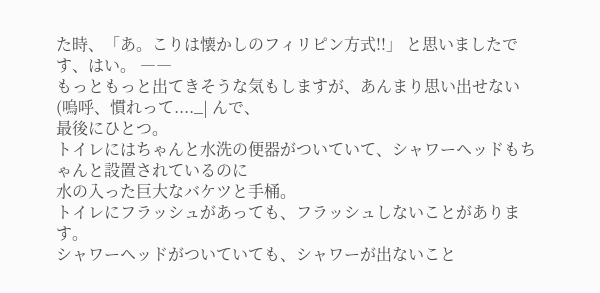た時、「あ。こりは懐かしのフィリピン方式!!」 と思いましたです、はい。 ――
もっともっと出てきそうな気もしますが、あんまり思い出せない (嗚呼、慣れって...._| んで、
最後にひとつ。
トイレにはちゃんと水洗の便器がついていて、シャワーヘッドもちゃんと設置されているのに
水の入った巨大なバケツと手桶。
トイレにフラッシュがあっても、フラッシュしないことがあります。
シャワーヘッドがついていても、シャワーが出ないこと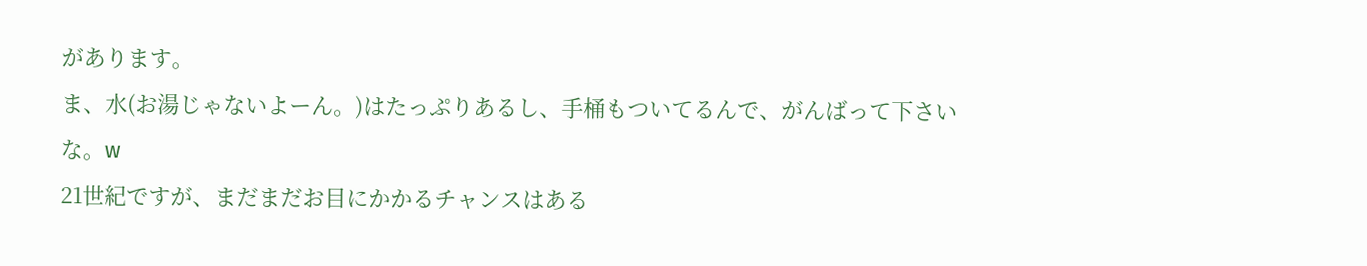があります。
ま、水(お湯じゃないよーん。)はたっぷりあるし、手桶もついてるんで、がんばって下さいな。w
21世紀ですが、まだまだお目にかかるチャンスはある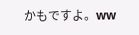かもですよ。ww